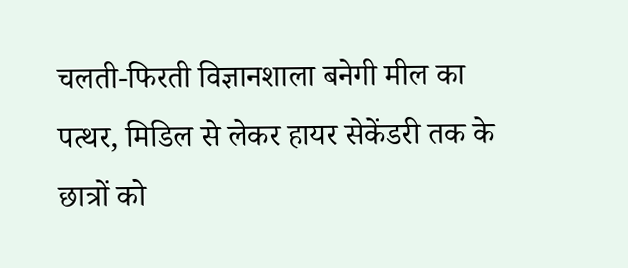चलती-फिरती विज्ञानशाला बनेगी मील का पत्थर, मिडिल से लेकर हायर सेकेंडरी तक के छात्रों को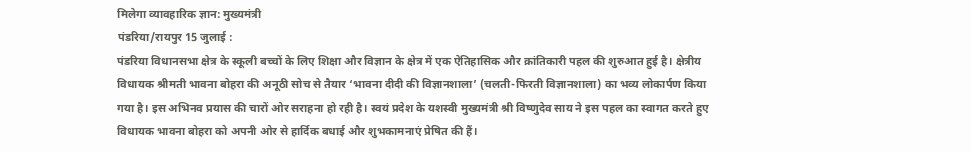मिलेगा व्यावहारिक ज्ञान: मुख्यमंत्री
पंडरिया/रायपुर 15 जुलाई :
पंडरिया विधानसभा क्षेत्र के स्कूली बच्चों के लिए शिक्षा और विज्ञान के क्षेत्र में एक ऐतिहासिक और क्रांतिकारी पहल की शुरुआत हुई है। क्षेत्रीय विधायक श्रीमती भावना बोहरा की अनूठी सोच से तैयार ‘भावना दीदी की विज्ञानशाला’ (चलती-फिरती विज्ञानशाला) का भव्य लोकार्पण किया गया है। इस अभिनव प्रयास की चारों ओर सराहना हो रही है। स्वयं प्रदेश के यशस्वी मुख्यमंत्री श्री विष्णुदेव साय ने इस पहल का स्वागत करते हुए विधायक भावना बोहरा को अपनी ओर से हार्दिक बधाई और शुभकामनाएं प्रेषित की हैं।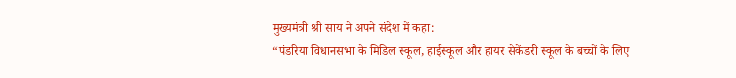मुख्यमंत्री श्री साय ने अपने संदेश में कहा:
“पंडरिया विधानसभा के मिडिल स्कूल, हाईस्कूल और हायर सेकेंडरी स्कूल के बच्चों के लिए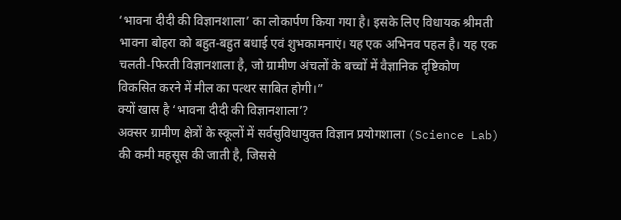‘भावना दीदी की विज्ञानशाला’ का लोकार्पण किया गया है। इसके लिए विधायक श्रीमती भावना बोहरा को बहुत-बहुत बधाई एवं शुभकामनाएं। यह एक अभिनव पहल है। यह एक चलती-फिरती विज्ञानशाला है, जो ग्रामीण अंचलों के बच्चों में वैज्ञानिक दृष्टिकोण विकसित करने में मील का पत्थर साबित होगी।”
क्यों खास है ‘भावना दीदी की विज्ञानशाला’?
अक्सर ग्रामीण क्षेत्रों के स्कूलों में सर्वसुविधायुक्त विज्ञान प्रयोगशाला (Science Lab) की कमी महसूस की जाती है, जिससे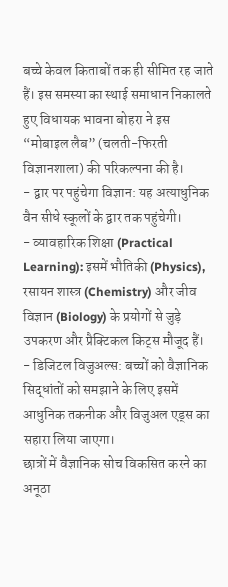बच्चे केवल किताबों तक ही सीमित रह जाते हैं। इस समस्या का स्थाई समाधान निकालते हुए विधायक भावना बोहरा ने इस “मोबाइल लैब” (चलती-फिरती विज्ञानशाला) की परिकल्पना की है।
- द्वार पर पहुंचेगा विज्ञान: यह अत्याधुनिक वैन सीधे स्कूलों के द्वार तक पहुंचेगी।
- व्यावहारिक शिक्षा (Practical Learning): इसमें भौतिकी (Physics), रसायन शास्त्र (Chemistry) और जीव विज्ञान (Biology) के प्रयोगों से जुड़े उपकरण और प्रैक्टिकल किट्स मौजूद हैं।
- डिजिटल विजुअल्स: बच्चों को वैज्ञानिक सिद्धांतों को समझाने के लिए इसमें आधुनिक तकनीक और विजुअल एड्स का सहारा लिया जाएगा।
छात्रों में वैज्ञानिक सोच विकसित करने का अनूठा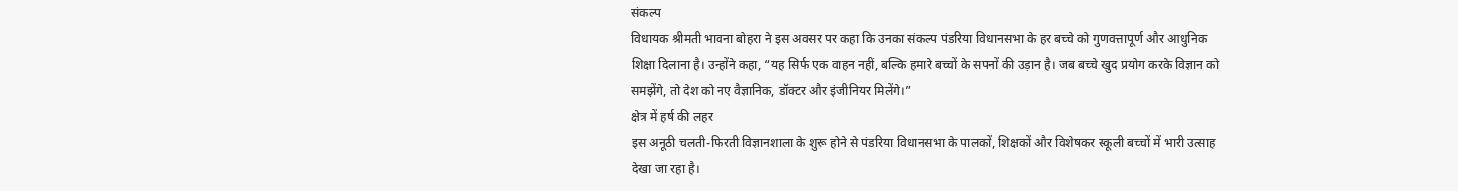संकल्प
विधायक श्रीमती भावना बोहरा ने इस अवसर पर कहा कि उनका संकल्प पंडरिया विधानसभा के हर बच्चे को गुणवत्तापूर्ण और आधुनिक शिक्षा दिलाना है। उन्होंने कहा, “यह सिर्फ एक वाहन नहीं, बल्कि हमारे बच्चों के सपनों की उड़ान है। जब बच्चे खुद प्रयोग करके विज्ञान को समझेंगे, तो देश को नए वैज्ञानिक, डॉक्टर और इंजीनियर मिलेंगे।”
क्षेत्र में हर्ष की लहर
इस अनूठी चलती-फिरती विज्ञानशाला के शुरू होने से पंडरिया विधानसभा के पालकों, शिक्षकों और विशेषकर स्कूली बच्चों में भारी उत्साह देखा जा रहा है।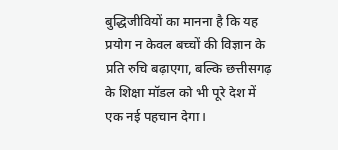बुद्धिजीवियों का मानना है कि यह प्रयोग न केवल बच्चों की विज्ञान के प्रति रुचि बढ़ाएगा, बल्कि छत्तीसगढ़ के शिक्षा मॉडल को भी पूरे देश में एक नई पहचान देगा।